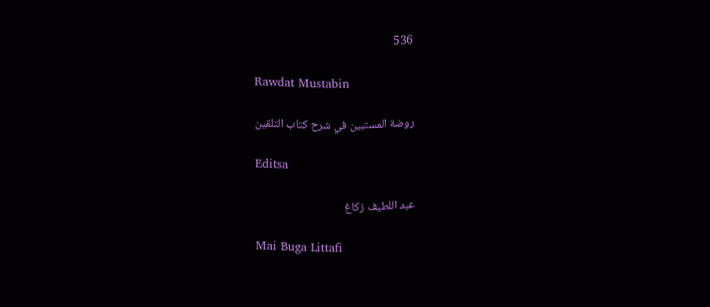536

Rawdat Mustabin

روضة المستبين في شرح كتاب التلقين

Editsa

عبد اللطيف زكاغ

Mai Buga Littafi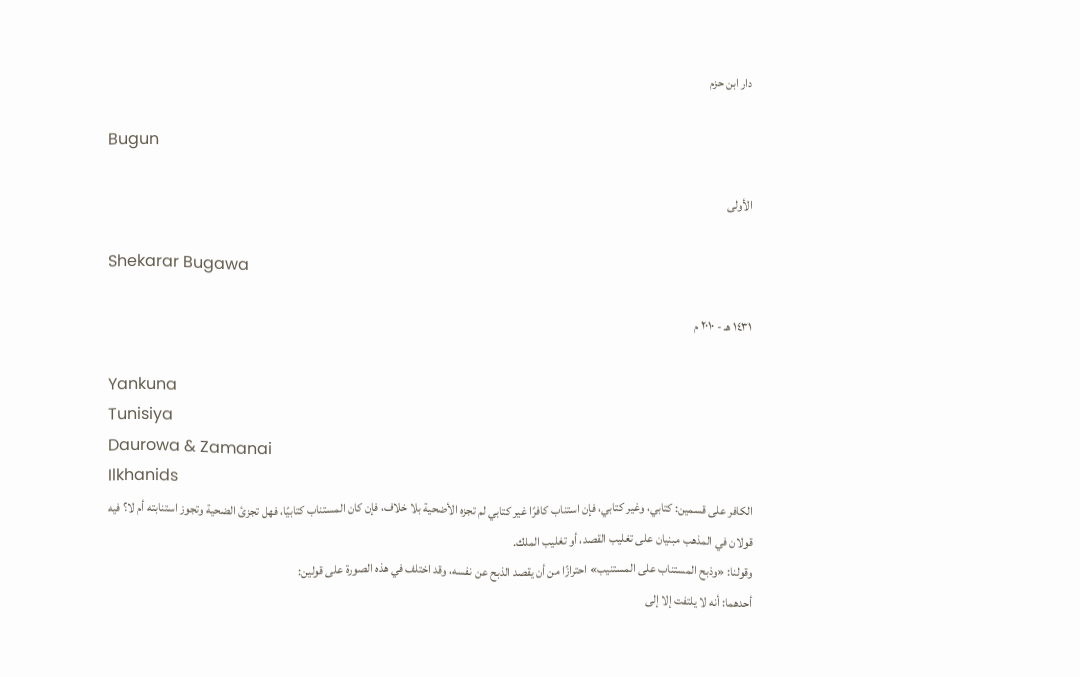دار ابن حزم

Bugun

الأولى

Shekarar Bugawa

١٤٣١ هـ - ٢٠١٠ م

Yankuna
Tunisiya
Daurowa & Zamanai
Ilkhanids
الكافر على قسمين: كتابي، وغير كتابي، فإن استناب كافرًا غير كتابي لم تجزه الأضحية بلا خلاف، فإن كان المستناب كتابيًا، فهل تجزئ الضحية وتجوز استنابته أم لا؟ فيه قولان في المذهب مبنيان على تغليب القصد، أو تغليب الملك.
وقولنا: «وذبح المستناب على المستنيب» احترازًا من أن يقصد الذبح عن نفسه، وقد اختلف في هذه الصورة على قولين:
أحدهما: أنه لا يلتفت إلا إلى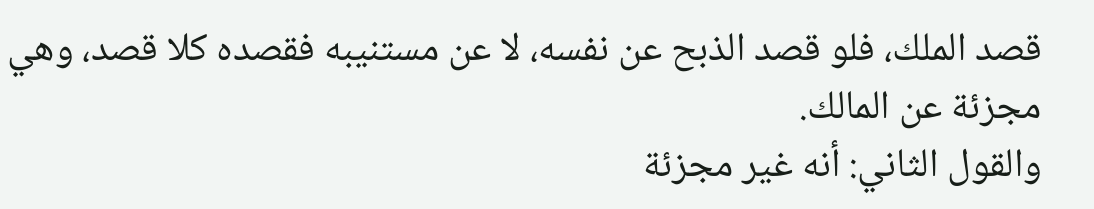قصد الملك، فلو قصد الذبح عن نفسه، لا عن مستنيبه فقصده كلا قصد، وهي مجزئة عن المالك.
والقول الثاني: أنه غير مجزئة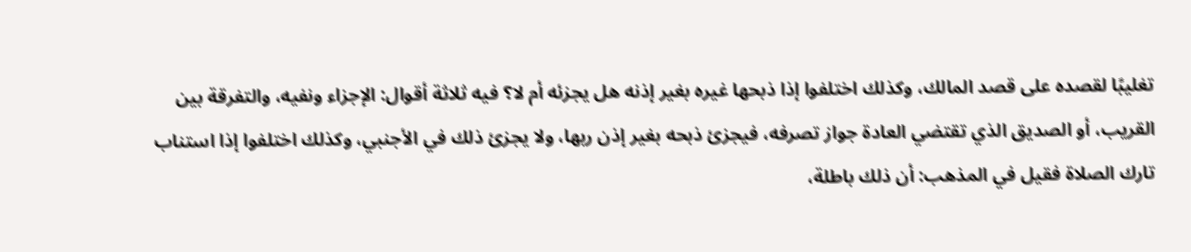تغليبًا لقصده على قصد المالك، وكذلك اختلفوا إذا ذبحها غيره بغير إذنه هل يجزئه أم لا؟ فيه ثلاثة أقوال: الإجزاء ونفيه، والتفرقة بين القريب، أو الصديق الذي تقتضي العادة جواز تصرفه، فيجزئ ذبحه بغير إذن ربها، ولا يجزئ ذلك في الأجنبي، وكذلك اختلفوا إذا استناب تارك الصلاة فقيل في المذهب: أن ذلك باطلة،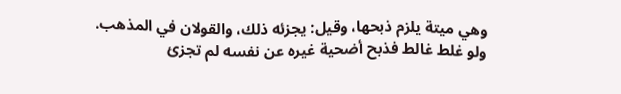وهي ميتة يلزم ذبحها، وقيل: يجزئه ذلك، والقولان في المذهب. ولو غلط غالط فذبح أضحية غيره عن نفسه لم تجزئ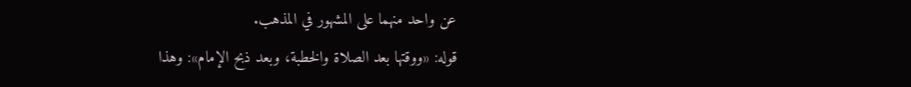عن واحد منهما على المشهور في المذهب.
قوله: «ووقتها بعد الصلاة والخطبة، وبعد ذبح الإمام»: وهذا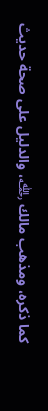كما ذكره، ومذهب مالك ﵀، والدليل على صحة حديث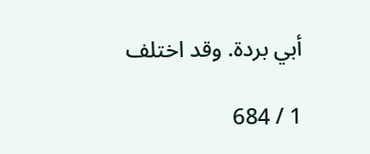أبي بردة. وقد اختلف

1 / 684